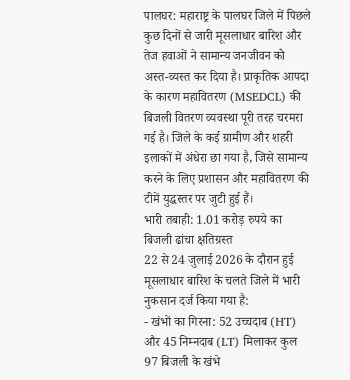पालघर: महाराष्ट्र के पालघर जिले में पिछले कुछ दिनों से जारी मूसलाधार बारिश और तेज हवाओं ने सामान्य जनजीवन को अस्त-व्यस्त कर दिया है। प्राकृतिक आपदा के कारण महावितरण (MSEDCL) की बिजली वितरण व्यवस्था पूरी तरह चरमरा गई है। जिले के कई ग्रामीण और शहरी इलाकों में अंधेरा छा गया है, जिसे सामान्य करने के लिए प्रशासन और महावितरण की टीमें युद्धस्तर पर जुटी हुई हैं।
भारी तबाही: 1.01 करोड़ रुपये का बिजली ढांचा क्षतिग्रस्त
22 से 24 जुलाई 2026 के दौरान हुई मूसलाधार बारिश के चलते जिले में भारी नुकसान दर्ज किया गया है:
- खंभों का गिरना: 52 उच्चदाब (HT) और 45 निम्नदाब (LT) मिलाकर कुल 97 बिजली के खंभे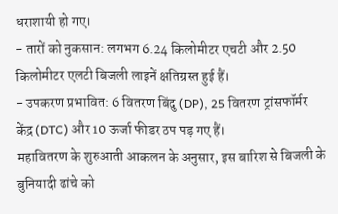धराशायी हो गए।
- तारों को नुकसान: लगभग 6.24 किलोमीटर एचटी और 2.50 किलोमीटर एलटी बिजली लाइनें क्षतिग्रस्त हुई हैं।
- उपकरण प्रभावित: 6 वितरण बिंदु (DP), 25 वितरण ट्रांसफॉर्मर केंद्र (DTC) और 10 ऊर्जा फीडर ठप पड़ गए हैं।
महावितरण के शुरुआती आकलन के अनुसार, इस बारिश से बिजली के बुनियादी ढांचे को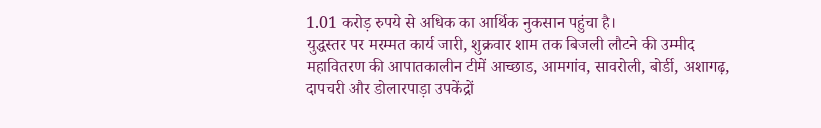1.01 करोड़ रुपये से अधिक का आर्थिक नुकसान पहुंचा है।
युद्धस्तर पर मरम्मत कार्य जारी, शुक्रवार शाम तक बिजली लौटने की उम्मीद
महावितरण की आपातकालीन टीमें आच्छाड, आमगांव, सावरोली, बोर्डी, अशागढ़, दापचरी और डोलारपाड़ा उपकेंद्रों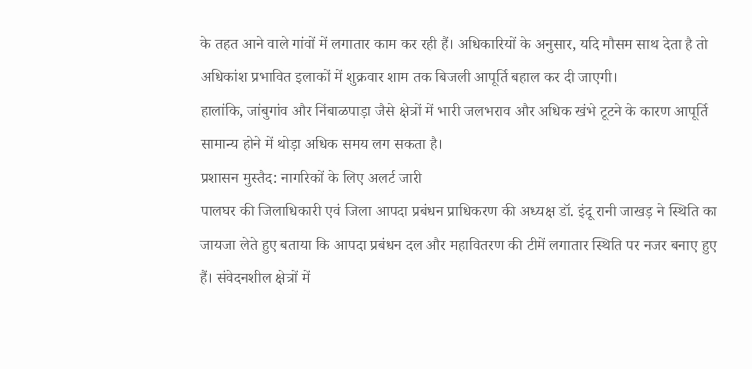के तहत आने वाले गांवों में लगातार काम कर रही हैं। अधिकारियों के अनुसार, यदि मौसम साथ देता है तो अधिकांश प्रभावित इलाकों में शुक्रवार शाम तक बिजली आपूर्ति बहाल कर दी जाएगी।
हालांकि, जांबुगांव और निंबाळपाड़ा जैसे क्षेत्रों में भारी जलभराव और अधिक खंभे टूटने के कारण आपूर्ति सामान्य होने में थोड़ा अधिक समय लग सकता है।
प्रशासन मुस्तैद: नागरिकों के लिए अलर्ट जारी
पालघर की जिलाधिकारी एवं जिला आपदा प्रबंधन प्राधिकरण की अध्यक्ष डॉ. इंदू रानी जाखड़ ने स्थिति का जायजा लेते हुए बताया कि आपदा प्रबंधन दल और महावितरण की टीमें लगातार स्थिति पर नजर बनाए हुए हैं। संवेदनशील क्षेत्रों में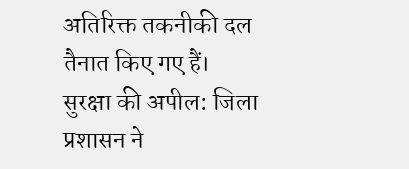अतिरिक्त तकनीकी दल तैनात किए गए हैं।
सुरक्षा की अपील: जिला प्रशासन ने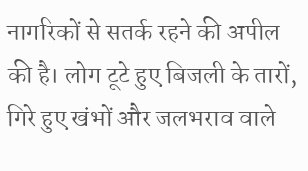नागरिकों से सतर्क रहने की अपील की है। लोग टूटे हुए बिजली के तारों, गिरे हुए खंभों और जलभराव वाले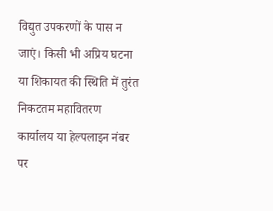विद्युत उपकरणों के पास न जाएं। किसी भी अप्रिय घटना या शिकायत की स्थिति में तुरंत निकटतम महावितरण कार्यालय या हेल्पलाइन नंबर पर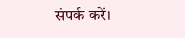संपर्क करें।